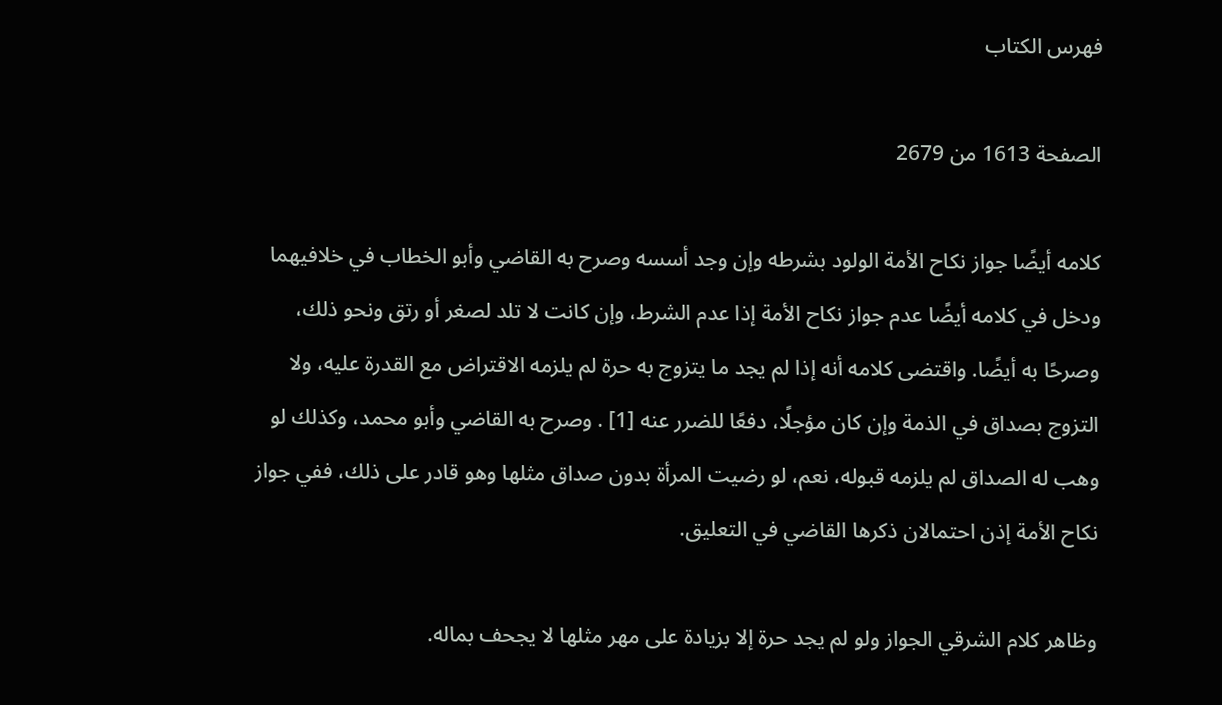فهرس الكتاب

الصفحة 1613 من 2679

كلامه أيضًا جواز نكاح الأمة الولود بشرطه وإن وجد أسسه وصرح به القاضي وأبو الخطاب في خلافيهما ودخل في كلامه أيضًا عدم جواز نكاح الأمة إذا عدم الشرط، وإن كانت لا تلد لصغر أو رتق ونحو ذلك، وصرحًا به أيضًا. واقتضى كلامه أنه إذا لم يجد ما يتزوج به حرة لم يلزمه الاقتراض مع القدرة عليه، ولا التزوج بصداق في الذمة وإن كان مؤجلًا، دفعًا للضرر عنه [1] . وصرح به القاضي وأبو محمد، وكذلك لو وهب له الصداق لم يلزمه قبوله، نعم، لو رضيت المرأة بدون صداق مثلها وهو قادر على ذلك، ففي جواز نكاح الأمة إذن احتمالان ذكرها القاضي في التعليق.

وظاهر كلام الشرقي الجواز ولو لم يجد حرة إلا بزيادة على مهر مثلها لا يجحف بماله.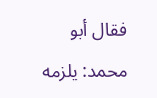فقال أبو محمد: يلزمه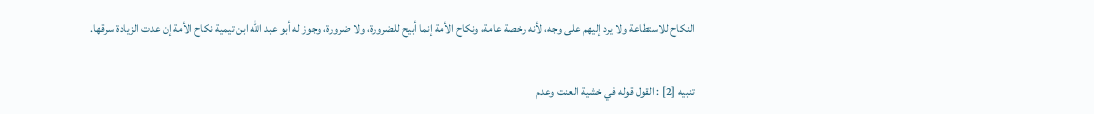النكاح للاستطاعة ولا يرد إليهم على وجه، لأنه رخصة عامة، ونكاح الأمة إنما أبيح للضرورة، ولا ضرورة، وجوز له أبو عبد الله ابن تيمية نكاح الأمة إن عدت الزيادة سرقها.

تنبيه [2] : القول قوله في خشية العنت وعدم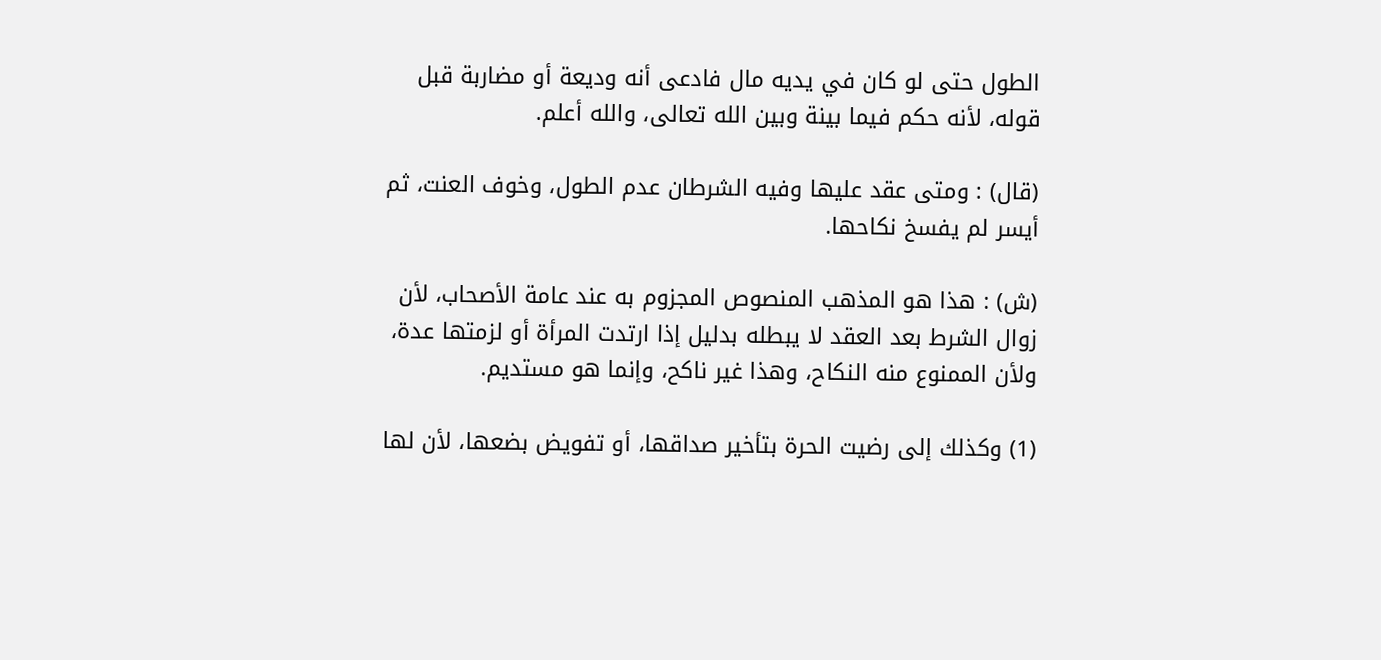الطول حتى لو كان في يديه مال فادعى أنه وديعة أو مضاربة قبل قوله، لأنه حكم فيما بينة وبين الله تعالى، والله أعلم.

(قال) : ومتى عقد عليها وفيه الشرطان عدم الطول، وخوف العنت، ثم أيسر لم يفسخ نكاحها.

(ش) : هذا هو المذهب المنصوص المجزوم به عند عامة الأصحاب، لأن زوال الشرط بعد العقد لا يبطله بدليل إذا ارتدت المرأة أو لزمتها عدة، ولأن الممنوع منه النكاح، وهذا غير ناكح، وإنما هو مستديم.

(1) وكذلك إلى رضيت الحرة بتأخير صداقها، أو تفويض بضعها، لأن لها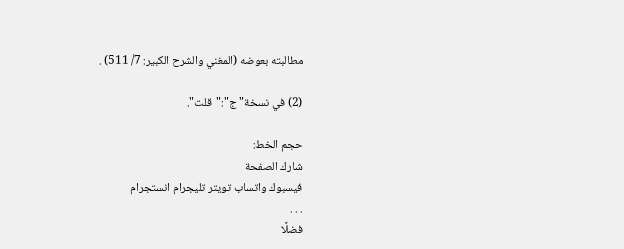مطالبته بعوضه (المغني والشرح الكبير: 7/ 511) .

(2) في نسخة"ج":"قلت".

حجم الخط:
شارك الصفحة
فيسبوك واتساب تويتر تليجرام انستجرام
. . .
فضلًا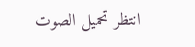انتظر تحميل الصوت